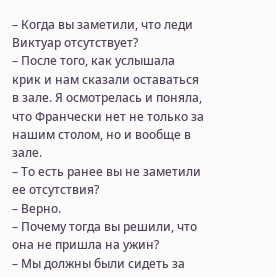– Когда вы заметили, что леди Виктуар отсутствует?
– После того, как услышала крик и нам сказали оставаться в зале. Я осмотрелась и поняла, что Франчески нет не только за нашим столом, но и вообще в зале.
– То есть ранее вы не заметили ее отсутствия?
– Верно.
– Почему тогда вы решили, что она не пришла на ужин?
– Мы должны были сидеть за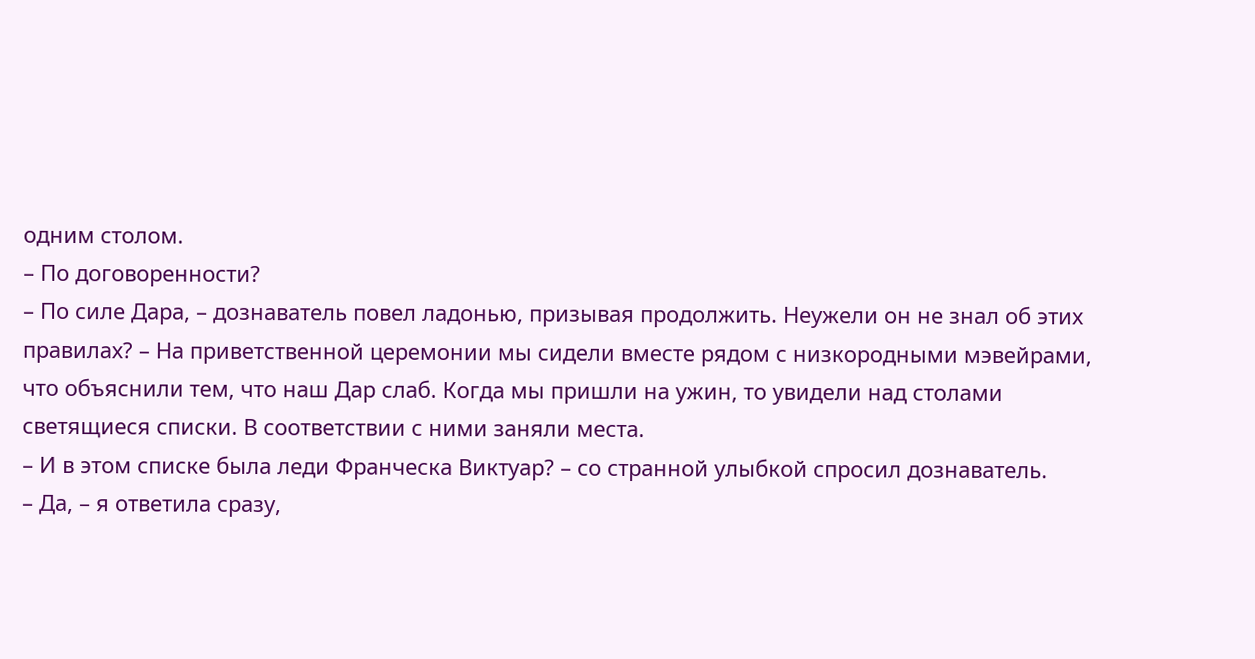одним столом.
– По договоренности?
– По силе Дара, – дознаватель повел ладонью, призывая продолжить. Неужели он не знал об этих правилах? – На приветственной церемонии мы сидели вместе рядом с низкородными мэвейрами, что объяснили тем, что наш Дар слаб. Когда мы пришли на ужин, то увидели над столами светящиеся списки. В соответствии с ними заняли места.
– И в этом списке была леди Франческа Виктуар? – со странной улыбкой спросил дознаватель.
– Да, – я ответила сразу,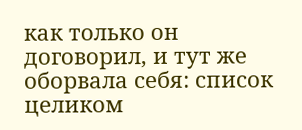как только он договорил, и тут же оборвала себя: список целиком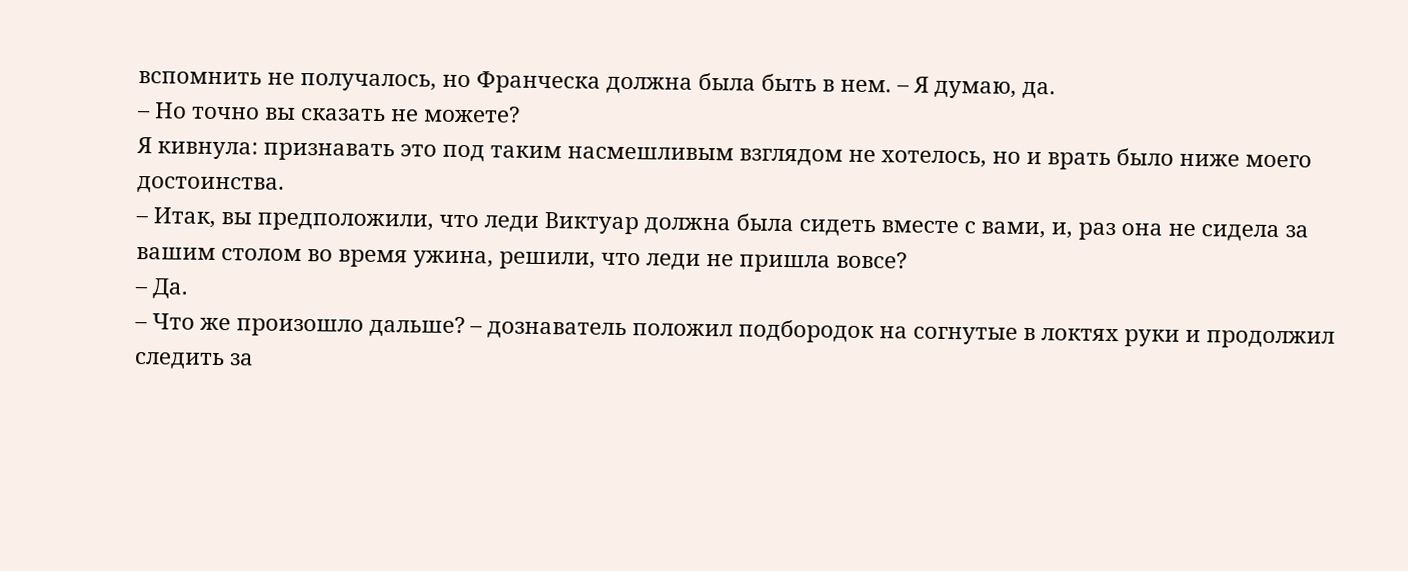вспомнить не получалось, но Франческа должна была быть в нем. – Я думаю, да.
– Но точно вы сказать не можете?
Я кивнула: признавать это под таким насмешливым взглядом не хотелось, но и врать было ниже моего достоинства.
– Итак, вы предположили, что леди Виктуар должна была сидеть вместе с вами, и, раз она не сидела за вашим столом во время ужина, решили, что леди не пришла вовсе?
– Да.
– Что же произошло дальше? – дознаватель положил подбородок на согнутые в локтях руки и продолжил следить за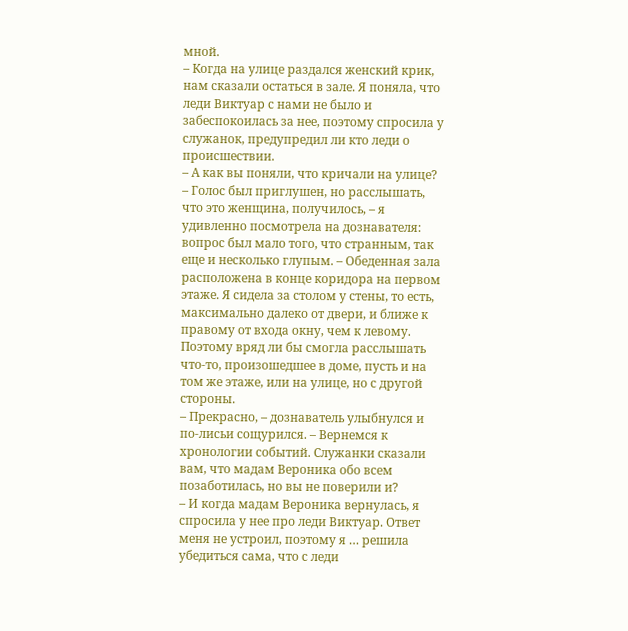мной.
– Когда на улице раздался женский крик, нам сказали остаться в зале. Я поняла, что леди Виктуар с нами не было и забеспокоилась за нее, поэтому спросила у служанок, предупредил ли кто леди о происшествии.
– А как вы поняли, что кричали на улице?
– Голос был приглушен, но расслышать, что это женщина, получилось, – я удивленно посмотрела на дознавателя: вопрос был мало того, что странным, так еще и несколько глупым. – Обеденная зала расположена в конце коридора на первом этаже. Я сидела за столом у стены, то есть, максимально далеко от двери, и ближе к правому от входа окну, чем к левому. Поэтому вряд ли бы смогла расслышать что-то, произошедшее в доме, пусть и на том же этаже, или на улице, но с другой стороны.
– Прекрасно, – дознаватель улыбнулся и по-лисьи сощурился. – Вернемся к хронологии событий. Служанки сказали вам, что мадам Вероника обо всем позаботилась, но вы не поверили и?
– И когда мадам Вероника вернулась, я спросила у нее про леди Виктуар. Ответ меня не устроил, поэтому я … решила убедиться сама, что с леди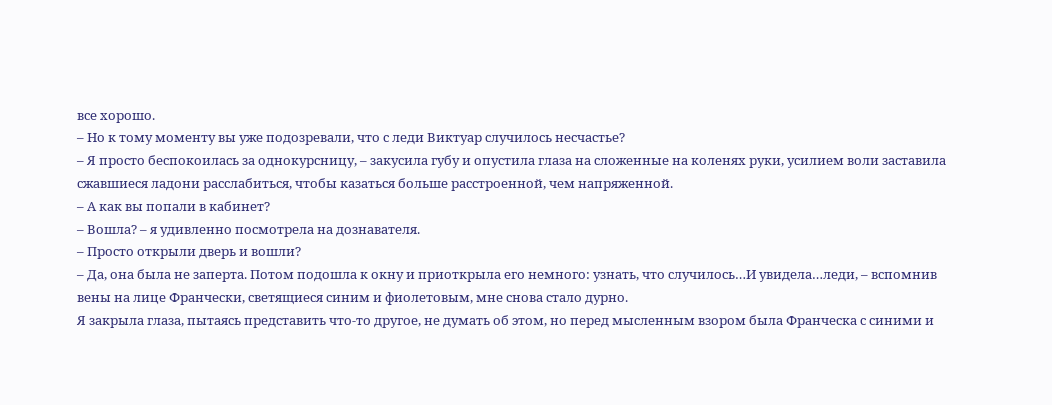все хорошо.
– Но к тому моменту вы уже подозревали, что с леди Виктуар случилось несчастье?
– Я просто беспокоилась за однокурсницу, – закусила губу и опустила глаза на сложенные на коленях руки, усилием воли заставила сжавшиеся ладони расслабиться, чтобы казаться больше расстроенной, чем напряженной.
– А как вы попали в кабинет?
– Вошла? – я удивленно посмотрела на дознавателя.
– Просто открыли дверь и вошли?
– Да, она была не заперта. Потом подошла к окну и приоткрыла его немного: узнать, что случилось…И увидела…леди, – вспомнив вены на лице Франчески, светящиеся синим и фиолетовым, мне снова стало дурно.
Я закрыла глаза, пытаясь представить что-то другое, не думать об этом, но перед мысленным взором была Франческа с синими и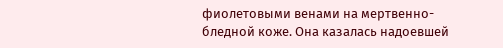фиолетовыми венами на мертвенно-бледной коже. Она казалась надоевшей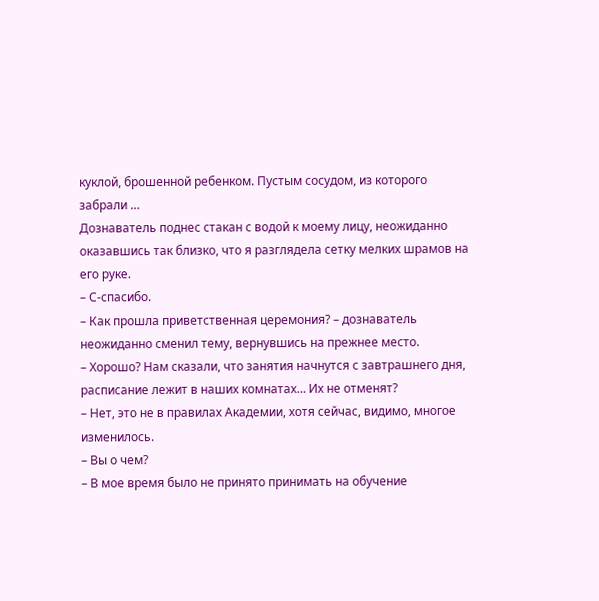куклой, брошенной ребенком. Пустым сосудом, из которого забрали …
Дознаватель поднес стакан с водой к моему лицу, неожиданно оказавшись так близко, что я разглядела сетку мелких шрамов на его руке.
– С-спасибо.
– Как прошла приветственная церемония? – дознаватель неожиданно сменил тему, вернувшись на прежнее место.
– Хорошо? Нам сказали, что занятия начнутся с завтрашнего дня, расписание лежит в наших комнатах… Их не отменят?
– Нет, это не в правилах Академии, хотя сейчас, видимо, многое изменилось.
– Вы о чем?
– В мое время было не принято принимать на обучение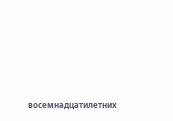восемнадцатилетних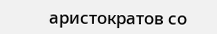аристократов со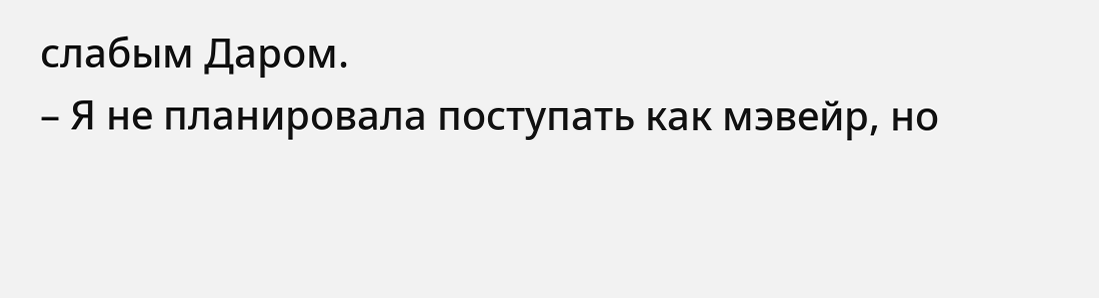слабым Даром.
– Я не планировала поступать как мэвейр, но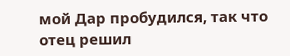мой Дар пробудился, так что отец решил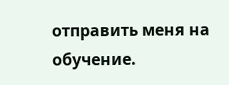отправить меня на обучение.